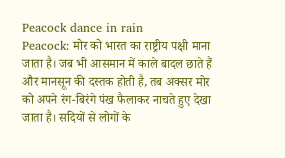Peacock dance in rain
Peacock: मोर को भारत का राष्ट्रीय पक्षी माना जाता है। जब भी आसमान में काले बादल छाते हैं और मानसून की दस्तक होती है, तब अक्सर मोर को अपने रंग-बिरंगे पंख फैलाकर नाचते हुए देखा जाता है। सदियों से लोगों के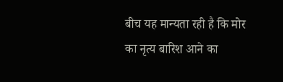बीच यह मान्यता रही है कि मोर का नृत्य बारिश आने का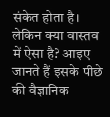संकेत होता है। लेकिन क्या वास्तव में ऐसा है? आइए जानते हैं इसके पीछे की वैज्ञानिक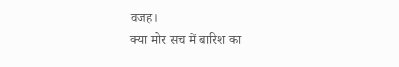वजह।
क्या मोर सच में बारिश का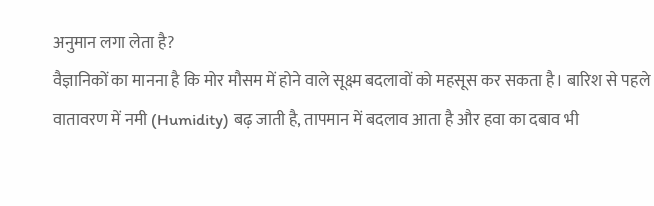अनुमान लगा लेता है?
वैज्ञानिकों का मानना है कि मोर मौसम में होने वाले सूक्ष्म बदलावों को महसूस कर सकता है। बारिश से पहले वातावरण में नमी (Humidity) बढ़ जाती है, तापमान में बदलाव आता है और हवा का दबाव भी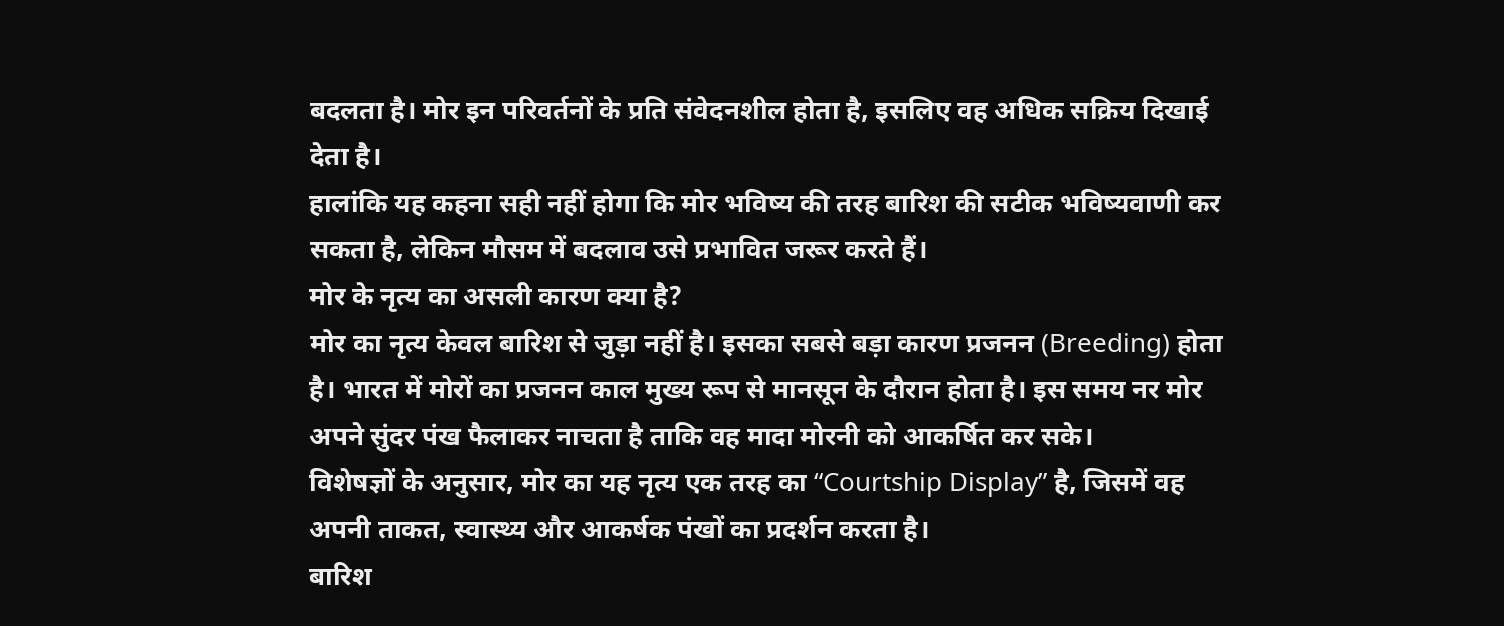बदलता है। मोर इन परिवर्तनों के प्रति संवेदनशील होता है, इसलिए वह अधिक सक्रिय दिखाई देता है।
हालांकि यह कहना सही नहीं होगा कि मोर भविष्य की तरह बारिश की सटीक भविष्यवाणी कर सकता है, लेकिन मौसम में बदलाव उसे प्रभावित जरूर करते हैं।
मोर के नृत्य का असली कारण क्या है?
मोर का नृत्य केवल बारिश से जुड़ा नहीं है। इसका सबसे बड़ा कारण प्रजनन (Breeding) होता है। भारत में मोरों का प्रजनन काल मुख्य रूप से मानसून के दौरान होता है। इस समय नर मोर अपने सुंदर पंख फैलाकर नाचता है ताकि वह मादा मोरनी को आकर्षित कर सके।
विशेषज्ञों के अनुसार, मोर का यह नृत्य एक तरह का “Courtship Display” है, जिसमें वह अपनी ताकत, स्वास्थ्य और आकर्षक पंखों का प्रदर्शन करता है।
बारिश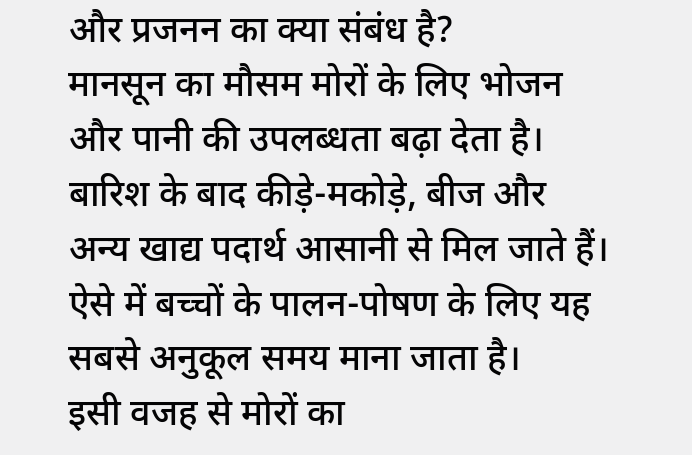और प्रजनन का क्या संबंध है?
मानसून का मौसम मोरों के लिए भोजन और पानी की उपलब्धता बढ़ा देता है। बारिश के बाद कीड़े-मकोड़े, बीज और अन्य खाद्य पदार्थ आसानी से मिल जाते हैं। ऐसे में बच्चों के पालन-पोषण के लिए यह सबसे अनुकूल समय माना जाता है।
इसी वजह से मोरों का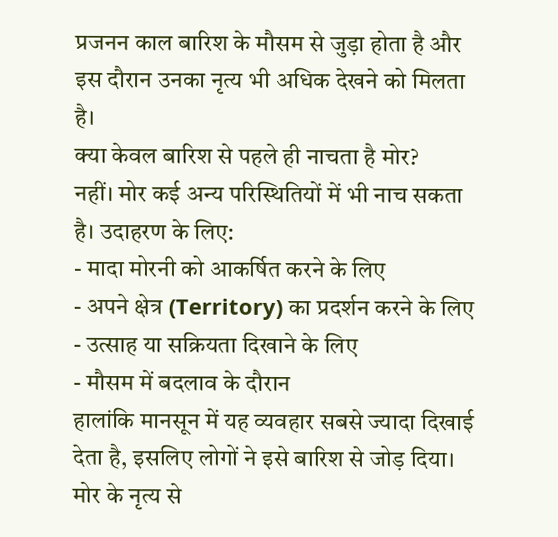प्रजनन काल बारिश के मौसम से जुड़ा होता है और इस दौरान उनका नृत्य भी अधिक देखने को मिलता है।
क्या केवल बारिश से पहले ही नाचता है मोर?
नहीं। मोर कई अन्य परिस्थितियों में भी नाच सकता है। उदाहरण के लिए:
- मादा मोरनी को आकर्षित करने के लिए
- अपने क्षेत्र (Territory) का प्रदर्शन करने के लिए
- उत्साह या सक्रियता दिखाने के लिए
- मौसम में बदलाव के दौरान
हालांकि मानसून में यह व्यवहार सबसे ज्यादा दिखाई देता है, इसलिए लोगों ने इसे बारिश से जोड़ दिया।
मोर के नृत्य से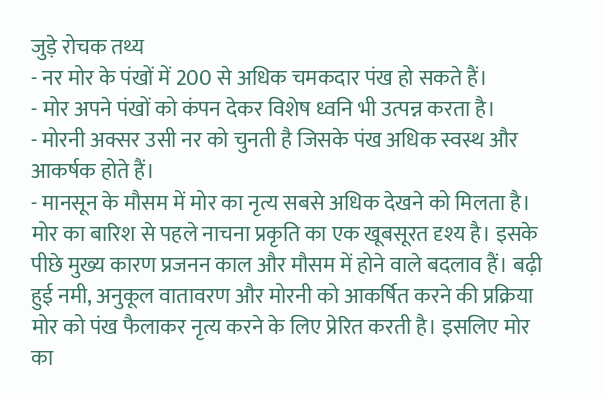जुड़े रोचक तथ्य
- नर मोर के पंखों में 200 से अधिक चमकदार पंख हो सकते हैं।
- मोर अपने पंखों को कंपन देकर विशेष ध्वनि भी उत्पन्न करता है।
- मोरनी अक्सर उसी नर को चुनती है जिसके पंख अधिक स्वस्थ और आकर्षक होते हैं।
- मानसून के मौसम में मोर का नृत्य सबसे अधिक देखने को मिलता है।
मोर का बारिश से पहले नाचना प्रकृति का एक खूबसूरत दृश्य है। इसके पीछे मुख्य कारण प्रजनन काल और मौसम में होने वाले बदलाव हैं। बढ़ी हुई नमी, अनुकूल वातावरण और मोरनी को आकर्षित करने की प्रक्रिया मोर को पंख फैलाकर नृत्य करने के लिए प्रेरित करती है। इसलिए मोर का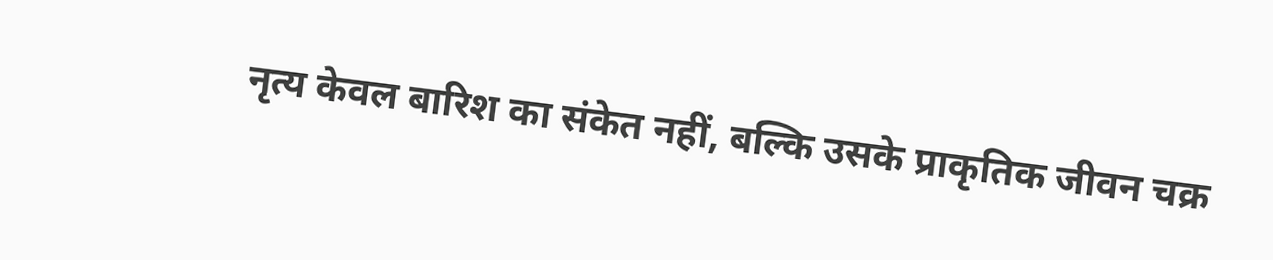नृत्य केवल बारिश का संकेत नहीं, बल्कि उसके प्राकृतिक जीवन चक्र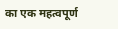का एक महत्वपूर्ण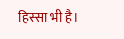हिस्सा भी है।